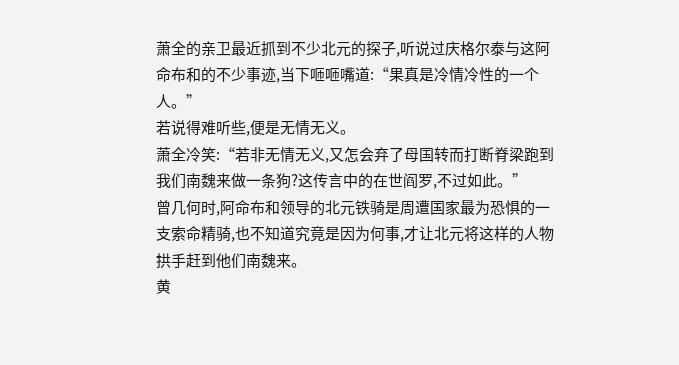萧全的亲卫最近抓到不少北元的探子,听说过庆格尔泰与这阿命布和的不少事迹,当下咂咂嘴道:“果真是冷情冷性的一个人。”
若说得难听些,便是无情无义。
萧全冷笑:“若非无情无义,又怎会弃了母国转而打断脊梁跑到我们南魏来做一条狗?这传言中的在世阎罗,不过如此。”
曾几何时,阿命布和领导的北元铁骑是周遭国家最为恐惧的一支索命精骑,也不知道究竟是因为何事,才让北元将这样的人物拱手赶到他们南魏来。
黄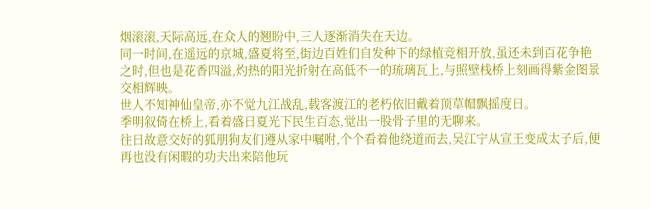烟滚滚,天际高远,在众人的翘盼中,三人逐渐消失在天边。
同一时间,在遥远的京城,盛夏将至,街边百姓们自发种下的绿植竞相开放,虽还未到百花争艳之时,但也是花香四溢,灼热的阳光折射在高低不一的琉璃瓦上,与照壁栈桥上刻画得紫金图景交相辉映。
世人不知神仙皇帝,亦不觉九江战乱,载客渡江的老朽依旧戴着顶草帽飘摇度日。
季明叙倚在桥上,看着盛日夏光下民生百态,觉出一股骨子里的无聊来。
往日故意交好的狐朋狗友们遵从家中嘱咐,个个看着他绕道而去,吴江宁从宣王变成太子后,便再也没有闲暇的功夫出来陪他玩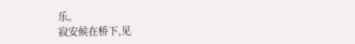乐。
寂安候在桥下,见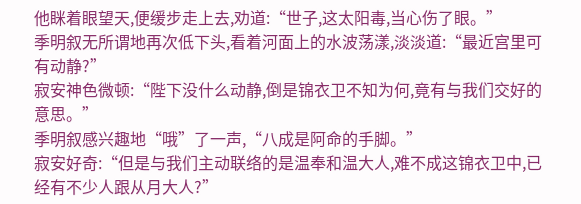他眯着眼望天,便缓步走上去,劝道:“世子,这太阳毒,当心伤了眼。”
季明叙无所谓地再次低下头,看着河面上的水波荡漾,淡淡道:“最近宫里可有动静?”
寂安神色微顿:“陛下没什么动静,倒是锦衣卫不知为何,竟有与我们交好的意思。”
季明叙感兴趣地“哦”了一声,“八成是阿命的手脚。”
寂安好奇:“但是与我们主动联络的是温奉和温大人,难不成这锦衣卫中,已经有不少人跟从月大人?”